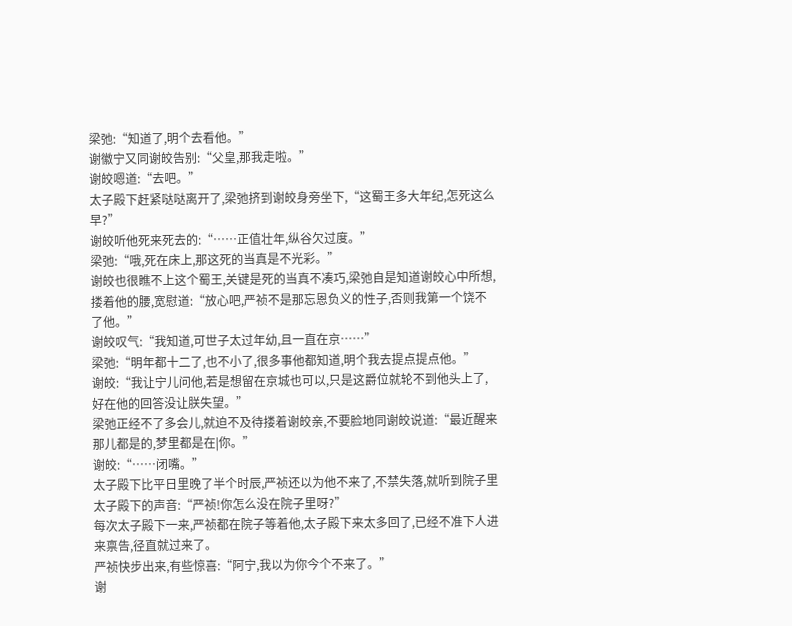梁弛:“知道了,明个去看他。”
谢徽宁又同谢皎告别:“父皇,那我走啦。”
谢皎嗯道:“去吧。”
太子殿下赶紧哒哒离开了,梁弛挤到谢皎身旁坐下,“这蜀王多大年纪,怎死这么早?”
谢皎听他死来死去的:“……正值壮年,纵谷欠过度。”
梁弛:“哦,死在床上,那这死的当真是不光彩。”
谢皎也很瞧不上这个蜀王,关键是死的当真不凑巧,梁弛自是知道谢皎心中所想,搂着他的腰,宽慰道:“放心吧,严祯不是那忘恩负义的性子,否则我第一个饶不了他。”
谢皎叹气:“我知道,可世子太过年幼,且一直在京……”
梁弛:“明年都十二了,也不小了,很多事他都知道,明个我去提点提点他。”
谢皎:“我让宁儿问他,若是想留在京城也可以,只是这爵位就轮不到他头上了,好在他的回答没让朕失望。”
梁弛正经不了多会儿,就迫不及待搂着谢皎亲,不要脸地同谢皎说道:“最近醒来那儿都是的,梦里都是在|你。”
谢皎:“……闭嘴。”
太子殿下比平日里晚了半个时辰,严祯还以为他不来了,不禁失落,就听到院子里太子殿下的声音:“严祯!你怎么没在院子里呀?”
每次太子殿下一来,严祯都在院子等着他,太子殿下来太多回了,已经不准下人进来禀告,径直就过来了。
严祯快步出来,有些惊喜:“阿宁,我以为你今个不来了。”
谢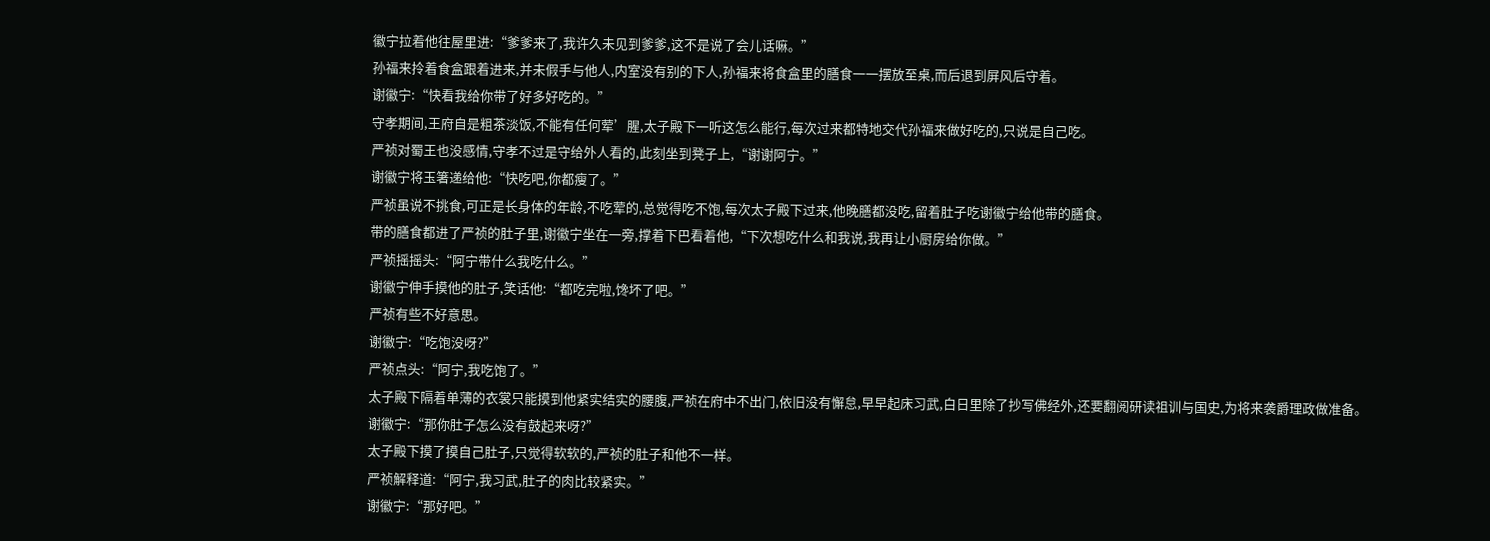徽宁拉着他往屋里进:“爹爹来了,我许久未见到爹爹,这不是说了会儿话嘛。”
孙福来拎着食盒跟着进来,并未假手与他人,内室没有别的下人,孙福来将食盒里的膳食一一摆放至桌,而后退到屏风后守着。
谢徽宁:“快看我给你带了好多好吃的。”
守孝期间,王府自是粗茶淡饭,不能有任何荤’腥,太子殿下一听这怎么能行,每次过来都特地交代孙福来做好吃的,只说是自己吃。
严祯对蜀王也没感情,守孝不过是守给外人看的,此刻坐到凳子上,“谢谢阿宁。”
谢徽宁将玉箸递给他:“快吃吧,你都瘦了。”
严祯虽说不挑食,可正是长身体的年龄,不吃荤的,总觉得吃不饱,每次太子殿下过来,他晚膳都没吃,留着肚子吃谢徽宁给他带的膳食。
带的膳食都进了严祯的肚子里,谢徽宁坐在一旁,撑着下巴看着他,“下次想吃什么和我说,我再让小厨房给你做。”
严祯摇摇头:“阿宁带什么我吃什么。”
谢徽宁伸手摸他的肚子,笑话他:“都吃完啦,馋坏了吧。”
严祯有些不好意思。
谢徽宁:“吃饱没呀?”
严祯点头:“阿宁,我吃饱了。”
太子殿下隔着单薄的衣裳只能摸到他紧实结实的腰腹,严祯在府中不出门,依旧没有懈怠,早早起床习武,白日里除了抄写佛经外,还要翻阅研读祖训与国史,为将来袭爵理政做准备。
谢徽宁:“那你肚子怎么没有鼓起来呀?”
太子殿下摸了摸自己肚子,只觉得软软的,严祯的肚子和他不一样。
严祯解释道:“阿宁,我习武,肚子的肉比较紧实。”
谢徽宁:“那好吧。”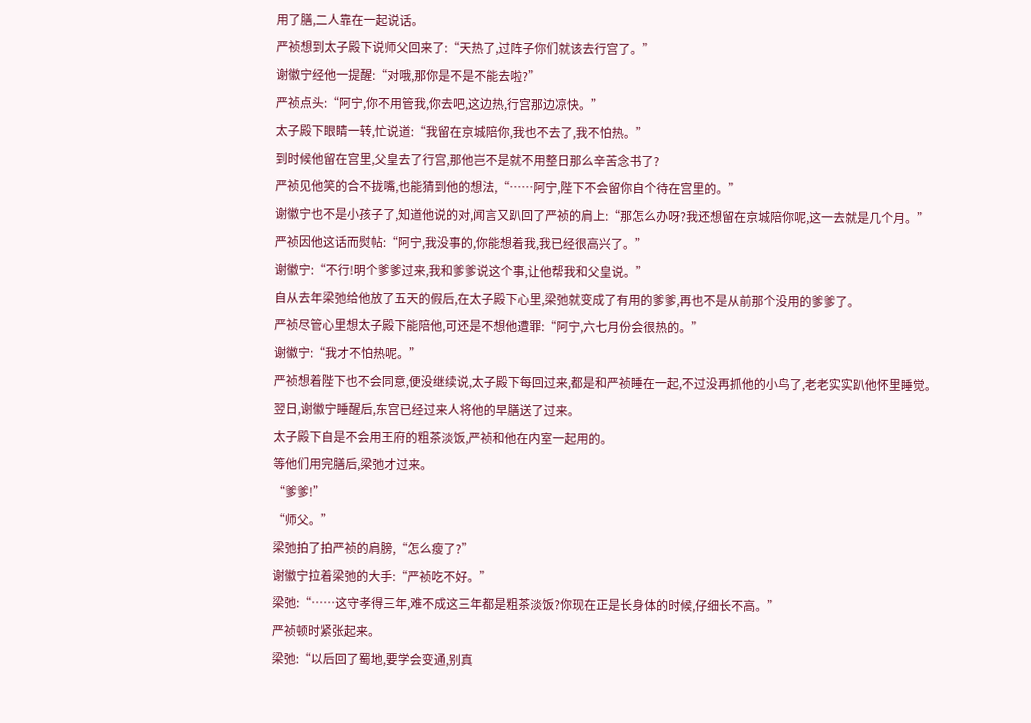用了膳,二人靠在一起说话。
严祯想到太子殿下说师父回来了:“天热了,过阵子你们就该去行宫了。”
谢徽宁经他一提醒:“对哦,那你是不是不能去啦?”
严祯点头:“阿宁,你不用管我,你去吧,这边热,行宫那边凉快。”
太子殿下眼睛一转,忙说道:“我留在京城陪你,我也不去了,我不怕热。”
到时候他留在宫里,父皇去了行宫,那他岂不是就不用整日那么辛苦念书了?
严祯见他笑的合不拢嘴,也能猜到他的想法,“……阿宁,陛下不会留你自个待在宫里的。”
谢徽宁也不是小孩子了,知道他说的对,闻言又趴回了严祯的肩上:“那怎么办呀?我还想留在京城陪你呢,这一去就是几个月。”
严祯因他这话而熨帖:“阿宁,我没事的,你能想着我,我已经很高兴了。”
谢徽宁:“不行!明个爹爹过来,我和爹爹说这个事,让他帮我和父皇说。”
自从去年梁弛给他放了五天的假后,在太子殿下心里,梁弛就变成了有用的爹爹,再也不是从前那个没用的爹爹了。
严祯尽管心里想太子殿下能陪他,可还是不想他遭罪:“阿宁,六七月份会很热的。”
谢徽宁:“我才不怕热呢。”
严祯想着陛下也不会同意,便没继续说,太子殿下每回过来,都是和严祯睡在一起,不过没再抓他的小鸟了,老老实实趴他怀里睡觉。
翌日,谢徽宁睡醒后,东宫已经过来人将他的早膳送了过来。
太子殿下自是不会用王府的粗茶淡饭,严祯和他在内室一起用的。
等他们用完膳后,梁弛才过来。
“爹爹!”
“师父。”
梁弛拍了拍严祯的肩膀,“怎么瘦了?”
谢徽宁拉着梁弛的大手:“严祯吃不好。”
梁弛:“……这守孝得三年,难不成这三年都是粗茶淡饭?你现在正是长身体的时候,仔细长不高。”
严祯顿时紧张起来。
梁弛:“以后回了蜀地,要学会变通,别真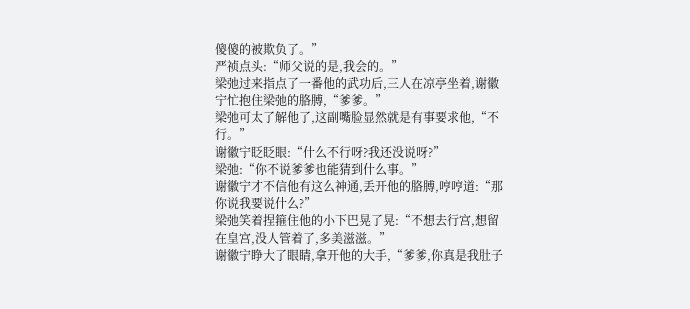傻傻的被欺负了。”
严祯点头:“师父说的是,我会的。”
梁弛过来指点了一番他的武功后,三人在凉亭坐着,谢徽宁忙抱住梁弛的胳膊,“爹爹。”
梁弛可太了解他了,这副嘴脸显然就是有事要求他,“不行。”
谢徽宁眨眨眼:“什么不行呀?我还没说呀?”
梁弛:“你不说爹爹也能猜到什么事。”
谢徽宁才不信他有这么神通,丢开他的胳膊,哼哼道:“那你说我要说什么?”
梁弛笑着捏箍住他的小下巴晃了晃:“不想去行宫,想留在皇宫,没人管着了,多美滋滋。”
谢徽宁睁大了眼睛,拿开他的大手,“爹爹,你真是我肚子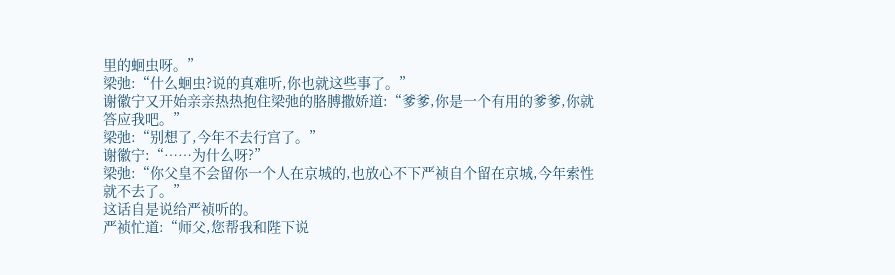里的蛔虫呀。”
梁弛:“什么蛔虫?说的真难听,你也就这些事了。”
谢徽宁又开始亲亲热热抱住梁弛的胳膊撒娇道:“爹爹,你是一个有用的爹爹,你就答应我吧。”
梁弛:“别想了,今年不去行宫了。”
谢徽宁:“……为什么呀?”
梁弛:“你父皇不会留你一个人在京城的,也放心不下严祯自个留在京城,今年索性就不去了。”
这话自是说给严祯听的。
严祯忙道:“师父,您帮我和陛下说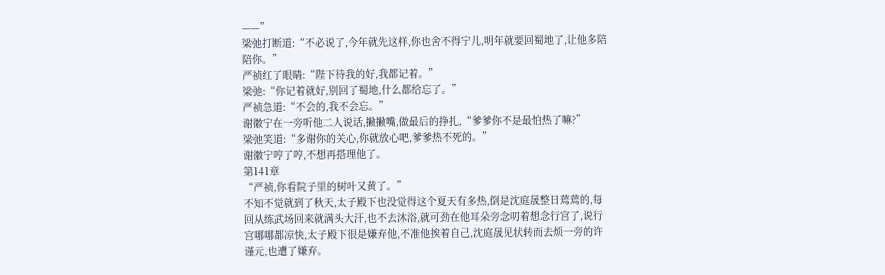——”
梁弛打断道:“不必说了,今年就先这样,你也舍不得宁儿,明年就要回蜀地了,让他多陪陪你。”
严祯红了眼睛:“陛下待我的好,我都记着。”
梁弛:“你记着就好,别回了蜀地,什么都给忘了。”
严祯急道:“不会的,我不会忘。”
谢徽宁在一旁听他二人说话,撇撇嘴,做最后的挣扎,“爹爹你不是最怕热了嘛?”
梁弛笑道:“多谢你的关心,你就放心吧,爹爹热不死的。”
谢徽宁哼了哼,不想再搭理他了。
第141章
“严祯,你看院子里的树叶又黄了。”
不知不觉就到了秋天,太子殿下也没觉得这个夏天有多热,倒是沈庭晟整日蔫蔫的,每回从练武场回来就满头大汗,也不去沐浴,就可劲在他耳朵旁念叨着想念行宫了,说行宫哪哪都凉快,太子殿下很是嫌弃他,不准他挨着自己,沈庭晟见状转而去烦一旁的许谨元,也遭了嫌弃。